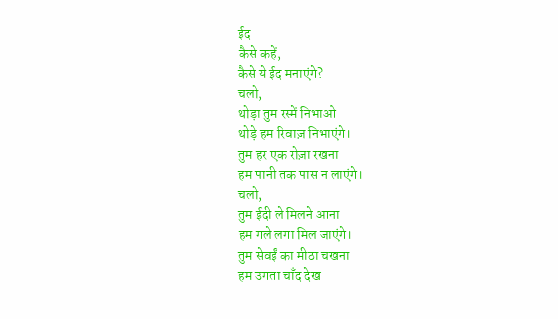ईद
कैसे कहें,
कैसे ये ईद मनाएंगे?
चलो,
थोड़ा तुम रस्में निभाओ
थोड़े हम रिवाज़ निभाएंगे।
तुम हर एक रोज़ा रखना
हम पानी तक पास न लाएंगे।
चलो,
तुम ईदी ले मिलने आना
हम गले लगा मिल जाएंगे।
तुम सेवईं का मीठा चखना
हम उगता चाँद देख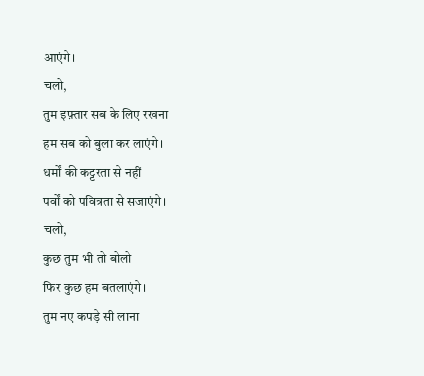आएंगे।
चलो,
तुम इफ़्तार सब के लिए रखना
हम सब को बुला कर लाएंगे।
धर्मों की कट्टरता से नहीं
पर्वों को पवित्रता से सजाएंगे।
चलो,
कुछ तुम भी तो बोलो
फिर कुछ हम बतलाएंगे।
तुम नए कपड़े सी लाना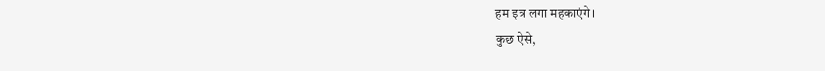हम इत्र लगा महकाएंगे।
कुछ ऐसे,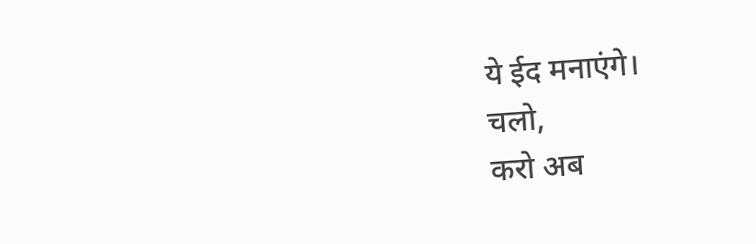ये ईद मनाएंगे।
चलो,
करो अब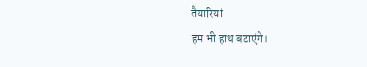तैयारियां
हम भी हाथ बटाएंगे।